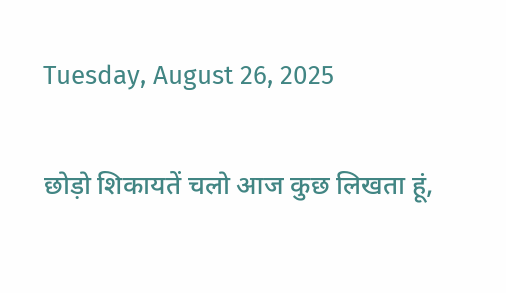Tuesday, August 26, 2025

छोड़ो शिकायतें चलो आज कुछ लिखता हूं,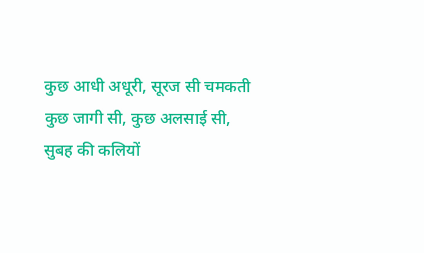कुछ आधी अधूरी, सूरज सी चमकती
कुछ जागी सी, कुछ अलसाई सी,
सुबह की कलियों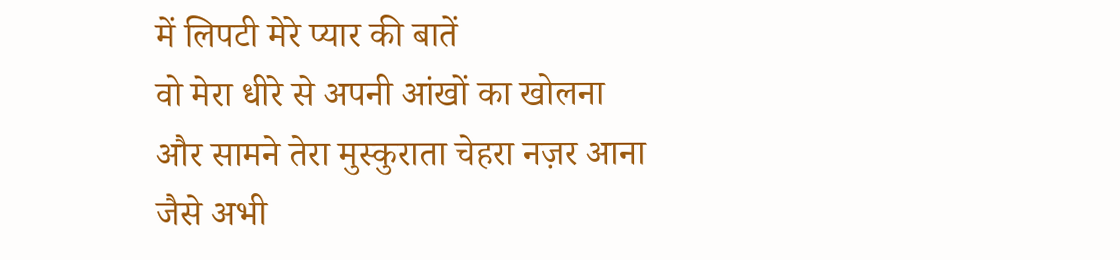में लिपटी मेरे प्यार की बातें
वो मेरा धीरे से अपनी आंखों का खोलना
और सामने तेरा मुस्कुराता चेहरा नज़र आना
जैसे अभी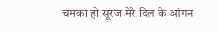चमका हो सूरज मेरे दिल के आंगन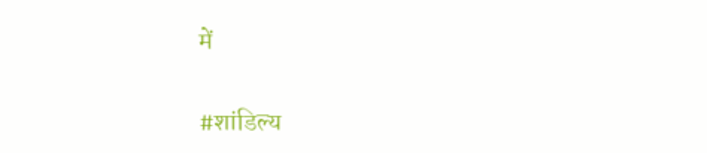में

#शांडिल्य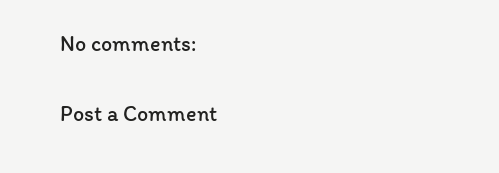No comments:

Post a Comment